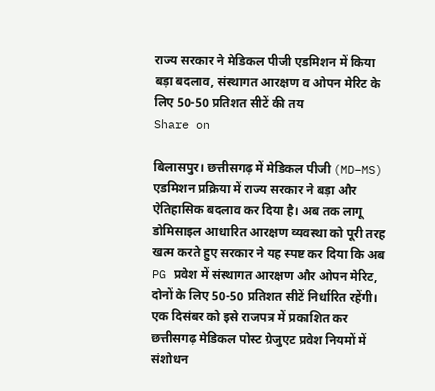राज्य सरकार ने मेडिकल पीजी एडमिशन में किया बड़ा बदलाव, संस्थागत आरक्षण व ओपन मेरिट के लिए 50-50 प्रतिशत सीटें की तय
Share on

बिलासपुर। छत्तीसगढ़ में मेडिकल पीजी (MD–MS) एडमिशन प्रक्रिया में राज्य सरकार ने बड़ा और ऐतिहासिक बदलाव कर दिया है। अब तक लागू डोमिसाइल आधारित आरक्षण व्यवस्था को पूरी तरह खत्म करते हुए सरकार ने यह स्पष्ट कर दिया कि अब PG प्रवेश में संस्थागत आरक्षण और ओपन मेरिट, दोनों के लिए 50-50 प्रतिशत सीटें निर्धारित रहेंगी। एक दिसंबर को इसे राजपत्र में प्रकाशित कर छत्तीसगढ़ मेडिकल पोस्ट ग्रेजुएट प्रवेश नियमों में संशोधन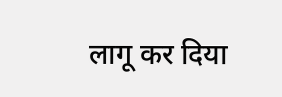लागू कर दिया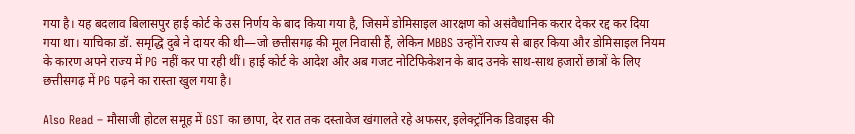गया है। यह बदलाव बिलासपुर हाई कोर्ट के उस निर्णय के बाद किया गया है, जिसमें डोमिसाइल आरक्षण को असंवैधानिक करार देकर रद्द कर दिया गया था। याचिका डॉ. समृद्धि दुबे ने दायर की थी—जो छत्तीसगढ़ की मूल निवासी हैं, लेकिन MBBS उन्होंने राज्य से बाहर किया और डोमिसाइल नियम के कारण अपने राज्य में PG नहीं कर पा रही थीं। हाई कोर्ट के आदेश और अब गजट नोटिफिकेशन के बाद उनके साथ-साथ हजारों छात्रों के लिए छत्तीसगढ़ में PG पढ़ने का रास्ता खुल गया है।

Also Read – मौसाजी होटल समूह में GST का छापा, देर रात तक दस्तावेज खंगालते रहे अफसर, इलेक्ट्रॉनिक डिवाइस की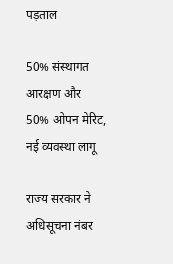पड़ताल

50% संस्थागत आरक्षण और 50% ओपन मेरिट, नई व्यवस्था लागू

राज्य सरकार ने अधिसूचना नंबर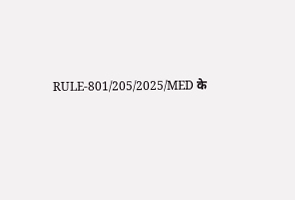RULE-801/205/2025/MED के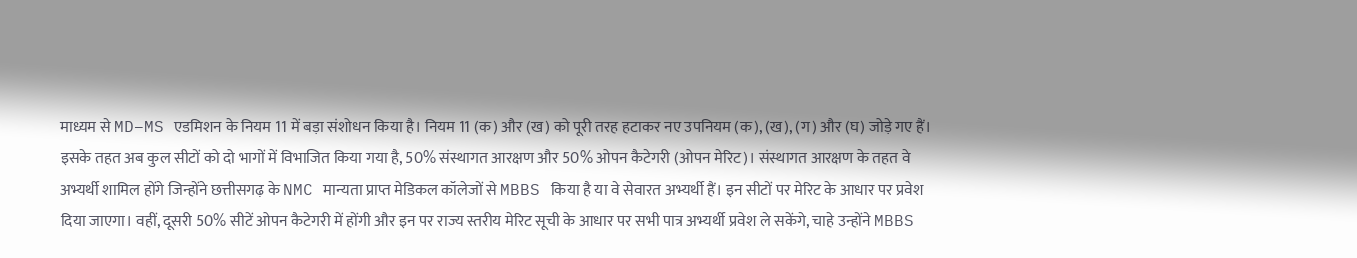माध्यम से MD–MS एडमिशन के नियम 11 में बड़ा संशोधन किया है। नियम 11 (क) और (ख) को पूरी तरह हटाकर नए उपनियम (क), (ख), (ग) और (घ) जोड़े गए हैं। इसके तहत अब कुल सीटों को दो भागों में विभाजित किया गया है, 50% संस्थागत आरक्षण और 50% ओपन कैटेगरी (ओपन मेरिट)। संस्थागत आरक्षण के तहत वे अभ्यर्थी शामिल होंगे जिन्होंने छत्तीसगढ़ के NMC मान्यता प्राप्त मेडिकल कॉलेजों से MBBS किया है या वे सेवारत अभ्यर्थी हैं। इन सीटों पर मेरिट के आधार पर प्रवेश दिया जाएगा। वहीं, दूसरी 50% सीटें ओपन कैटेगरी में होंगी और इन पर राज्य स्तरीय मेरिट सूची के आधार पर सभी पात्र अभ्यर्थी प्रवेश ले सकेंगे, चाहे उन्होंने MBBS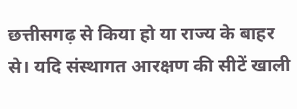छत्तीसगढ़ से किया हो या राज्य के बाहर से। यदि संस्थागत आरक्षण की सीटें खाली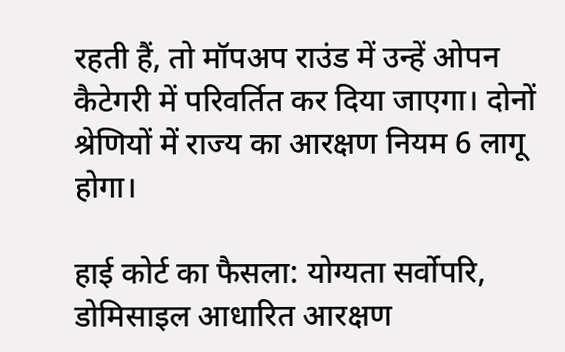रहती हैं, तो मॉपअप राउंड में उन्हें ओपन कैटेगरी में परिवर्तित कर दिया जाएगा। दोनों श्रेणियों में राज्य का आरक्षण नियम 6 लागू होगा।

हाई कोर्ट का फैसला: योग्यता सर्वोपरि, डोमिसाइल आधारित आरक्षण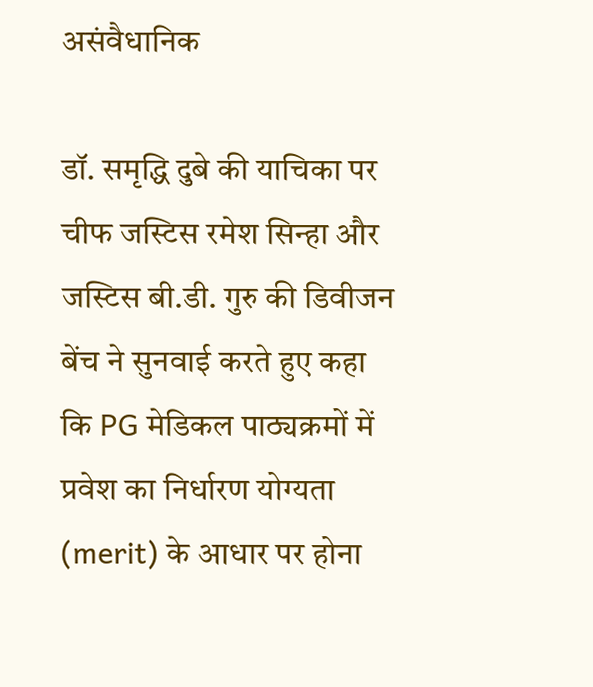असंवैधानिक

डॉ. समृद्धि दुबे की याचिका पर चीफ जस्टिस रमेश सिन्हा और जस्टिस बी.डी. गुरु की डिवीजन बेंच ने सुनवाई करते हुए कहा कि PG मेडिकल पाठ्यक्रमों में प्रवेश का निर्धारण योग्यता (merit) के आधार पर होना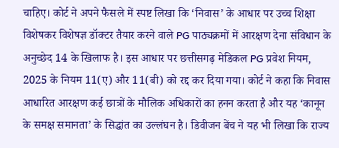चाहिए। कोर्ट ने अपने फैसले में स्पष्ट लिखा कि ‘निवास’ के आधार पर उच्च शिक्षा विशेषकर विशेषज्ञ डॉक्टर तैयार करने वाले PG पाठ्यक्रमों में आरक्षण देना संविधान के अनुच्छेद 14 के खिलाफ है। इस आधार पर छत्तीसगढ़ मेडिकल PG प्रवेश नियम, 2025 के नियम 11(ए) और 11(बी) को रद्द कर दिया गया। कोर्ट ने कहा कि निवास आधारित आरक्षण कई छात्रों के मौलिक अधिकारों का हनन करता है और यह ‘कानून के समक्ष समानता’ के सिद्धांत का उल्लंघन है। डिवीजन बेंच ने यह भी लिखा कि राज्य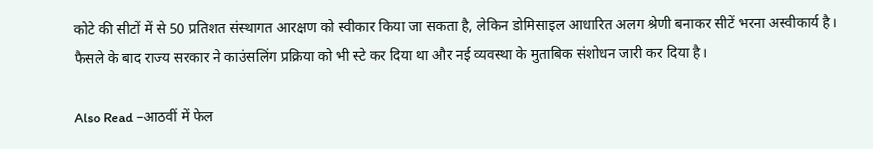कोटे की सीटों में से 50 प्रतिशत संस्थागत आरक्षण को स्वीकार किया जा सकता है, लेकिन डोमिसाइल आधारित अलग श्रेणी बनाकर सीटें भरना अस्वीकार्य है। फैसले के बाद राज्य सरकार ने काउंसलिंग प्रक्रिया को भी स्टे कर दिया था और नई व्यवस्था के मुताबिक संशोधन जारी कर दिया है।

Also Read –आठवीं में फेल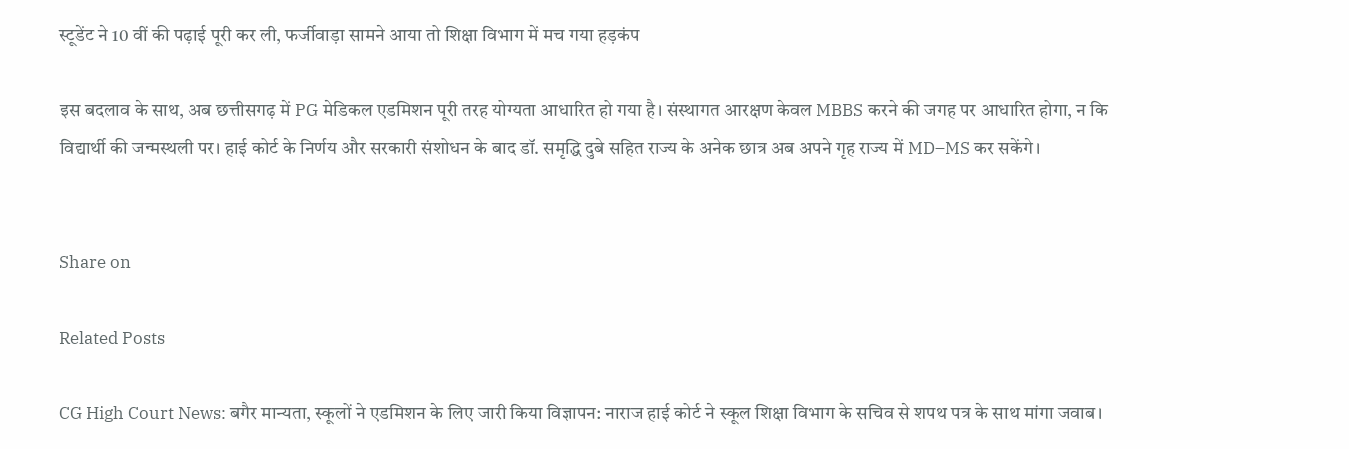स्टूडेंट ने 10 वीं की पढ़ाई पूरी कर ली, फर्जीवाड़ा सामने आया तो शिक्षा विभाग में मच गया हड़कंप

इस बदलाव के साथ, अब छत्तीसगढ़ में PG मेडिकल एडमिशन पूरी तरह योग्यता आधारित हो गया है। संस्थागत आरक्षण केवल MBBS करने की जगह पर आधारित होगा, न कि विद्यार्थी की जन्मस्थली पर। हाई कोर्ट के निर्णय और सरकारी संशोधन के बाद डॉ. समृद्धि दुबे सहित राज्य के अनेक छात्र अब अपने गृह राज्य में MD–MS कर सकेंगे।


Share on

Related Posts

CG High Court News: बगैर मान्यता, स्कूलों ने एडमिशन के लिए जारी किया विज्ञापन: नाराज हाई कोर्ट ने स्कूल शिक्षा विभाग के सचिव से शपथ पत्र के साथ मांगा जवाब।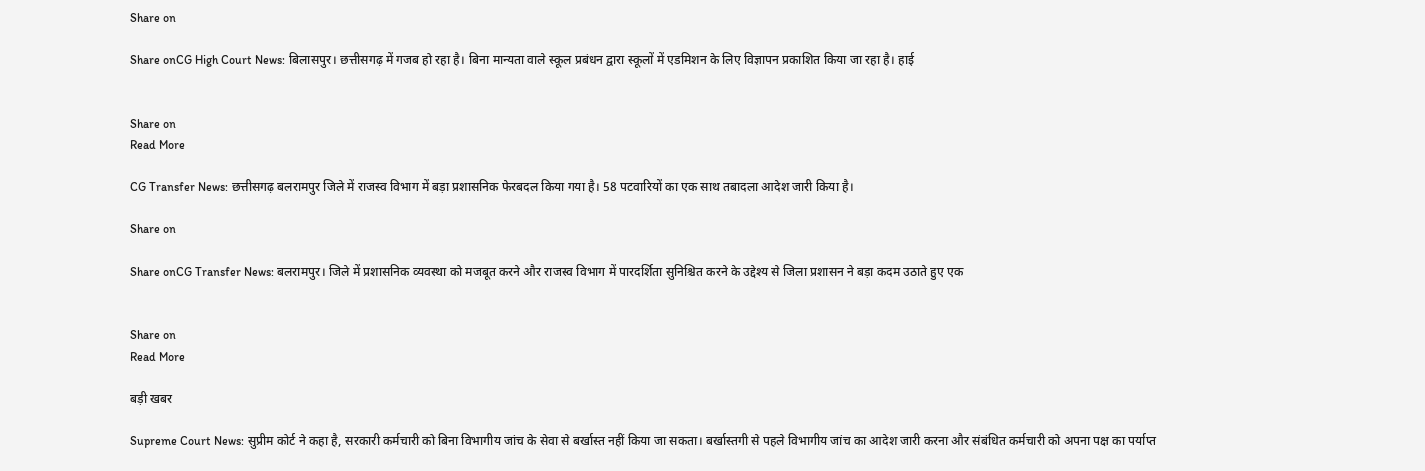Share on

Share onCG High Court News: बिलासपुर। छत्तीसगढ़ में गजब हो रहा है। बिना मान्यता वाले स्कूल प्रबंधन द्वारा स्कूलों में एडमिशन के लिए विज्ञापन प्रकाशित किया जा रहा है। हाई


Share on
Read More

CG Transfer News: छत्तीसगढ़ बलरामपुर जिले में राजस्व विभाग में बड़ा प्रशासनिक फेरबदल किया गया है। 58 पटवारियों का एक साथ तबादला आदेश जारी किया है।

Share on

Share onCG Transfer News: बलरामपुर। जिले में प्रशासनिक व्यवस्था को मजबूत करने और राजस्व विभाग में पारदर्शिता सुनिश्चित करने के उद्देश्य से जिला प्रशासन ने बड़ा कदम उठाते हुए एक


Share on
Read More

बड़ी खबर

Supreme Court News: सुप्रीम कोर्ट ने कहा है, सरकारी कर्मचारी को बिना विभागीय जांच के सेवा से बर्खास्त नहीं किया जा सकता। बर्खास्तगी से पहले विभागीय जांच का आदेश जारी करना और संबंधित कर्मचारी को अपना पक्ष का पर्याप्त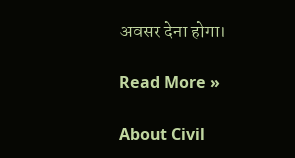अवसर देना होगा।

Read More »

About Civil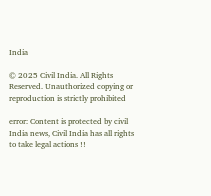India

© 2025 Civil India. All Rights Reserved. Unauthorized copying or reproduction is strictly prohibited

error: Content is protected by civil India news, Civil India has all rights to take legal actions !!